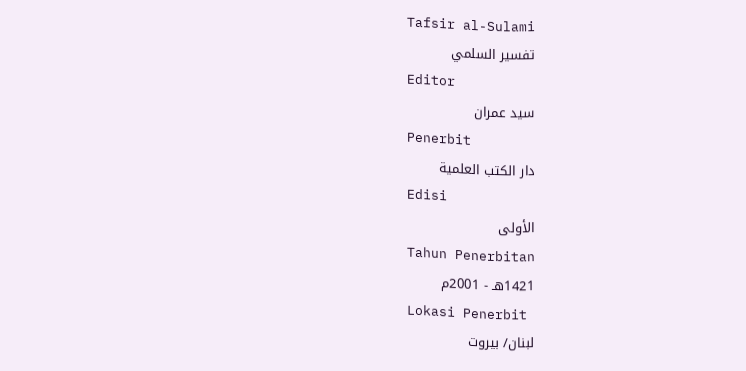Tafsir al-Sulami
تفسير السلمي
Editor
سيد عمران
Penerbit
دار الكتب العلمية
Edisi
الأولى
Tahun Penerbitan
1421هـ - 2001م
Lokasi Penerbit
لبنان/ بيروت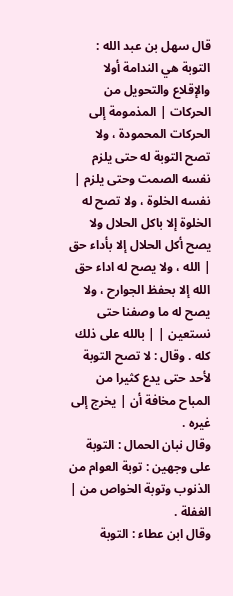قال سهل بن عبد الله : التوبة هي الندامة أولا والإقلاع والتحويل من الحركات | المذمومة إلى الحركات المحمودة ، ولا تصح التوبة له حتى يلزم نفسه الصمت وحتى يلزم | نفسه الخلوة ، ولا تصح له الخلوة إلا باكل الحلال ولا يصح أكل الحلال إلا بأداء حق | الله ، ولا يصح له اداء حق الله إلا بحفظ الجوارح ، ولا يصح له ما وصفنا حتى نستعين | | بالله على ذلك كله . وقال : لا تصح التوبة لأحد حتى يدع كثيرا من المباح مخافة أن | يخرج إلى غيره .
وقال نبان الحمال : التوبة على وجهين : توبة العوام من الذنوب وتوبة الخواص من | الغفلة .
وقال ابن عطاء : التوبة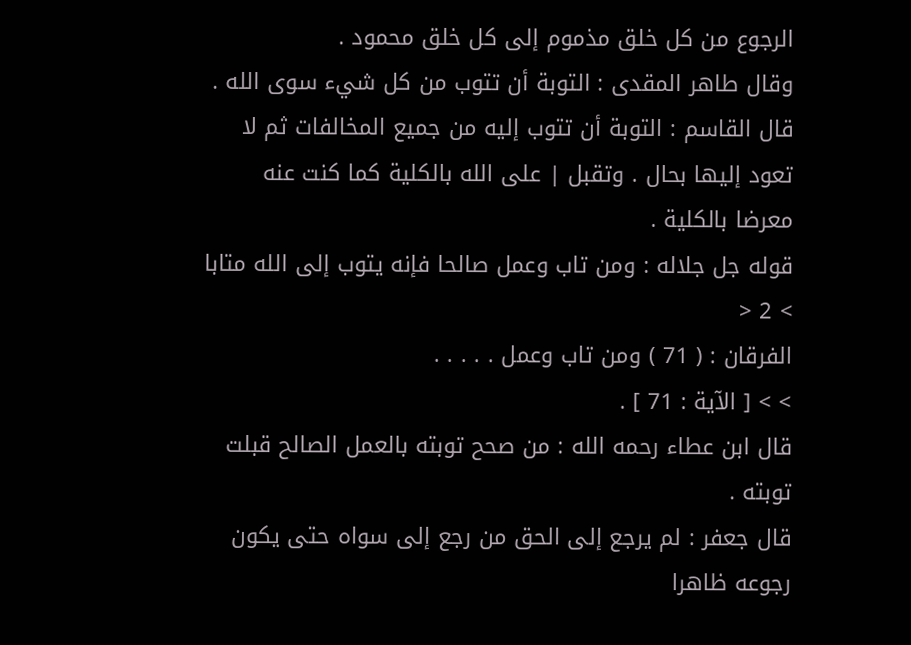الرجوع من كل خلق مذموم إلى كل خلق محمود .
وقال طاهر المقدى : التوبة أن تتوب من كل شيء سوى الله .
قال القاسم : التوبة أن تتوب إليه من جميع المخالفات ثم لا تعود إليها بحال . وتقبل | على الله بالكلية كما كنت عنه معرضا بالكلية .
قوله جل جلاله : ومن تاب وعمل صالحا فإنه يتوب إلى الله متابا > 2 <
الفرقان : ( 71 ) ومن تاب وعمل . . . . .
> > [ الآية : 71 ] .
قال ابن عطاء رحمه الله : من صحح توبته بالعمل الصالح قبلت توبته .
قال جعفر : لم يرجع إلى الحق من رجع إلى سواه حتى يكون رجوعه ظاهرا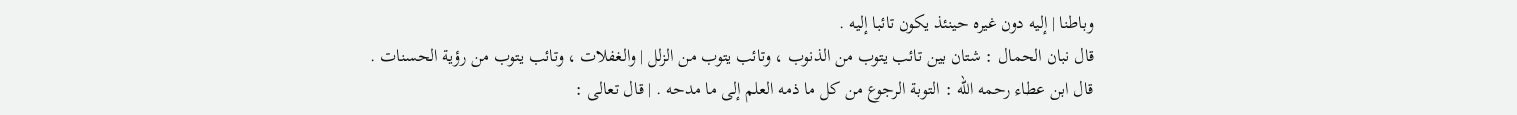وباطنا | إليه دون غيره حينئذ يكون تائبا إليه .
قال نبان الحمال : شتان بين تائب يتوب من الذنوب ، وتائب يتوب من الزلل | والغفلات ، وتائب يتوب من رؤية الحسنات .
قال ابن عطاء رحمه الله : التوبة الرجوع من كل ما ذمه العلم إلى ما مدحه . | قال تعالى :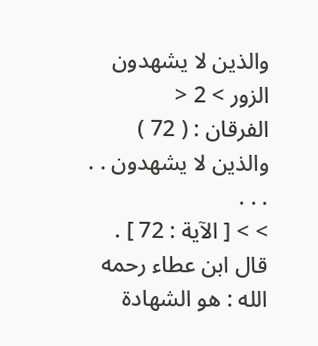والذين لا يشهدون الزور > 2 <
الفرقان : ( 72 ) والذين لا يشهدون . . . . .
> > [ الآية : 72 ] .
قال ابن عطاء رحمه الله : هو الشهادة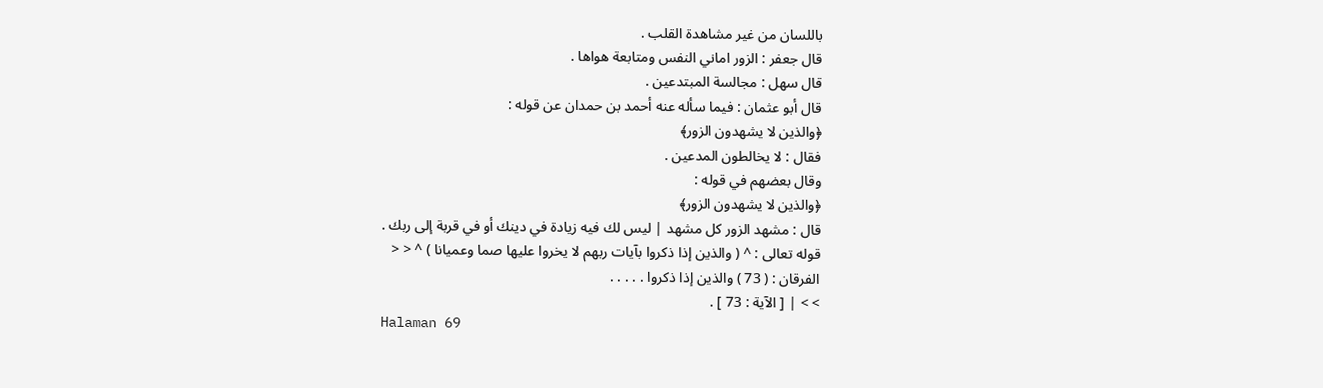باللسان من غير مشاهدة القلب .
قال جعفر : الزور اماني النفس ومتابعة هواها .
قال سهل : مجالسة المبتدعين .
قال أبو عثمان : فيما سأله عنه أحمد بن حمدان عن قوله :
﴿والذين لا يشهدون الزور﴾
فقال : لا يخالطون المدعين .
وقال بعضهم في قوله :
﴿والذين لا يشهدون الزور﴾
قال : مشهد الزور كل مشهد | ليس لك فيه زيادة في دينك أو في قربة إلى ربك .
قوله تعالى : ^ ( والذين إذا ذكروا بآيات ربهم لا يخروا عليها صما وعميانا ) ^ < <
الفرقان : ( 73 ) والذين إذا ذكروا . . . . .
> > | [ الآية : 73 ] .
Halaman 69